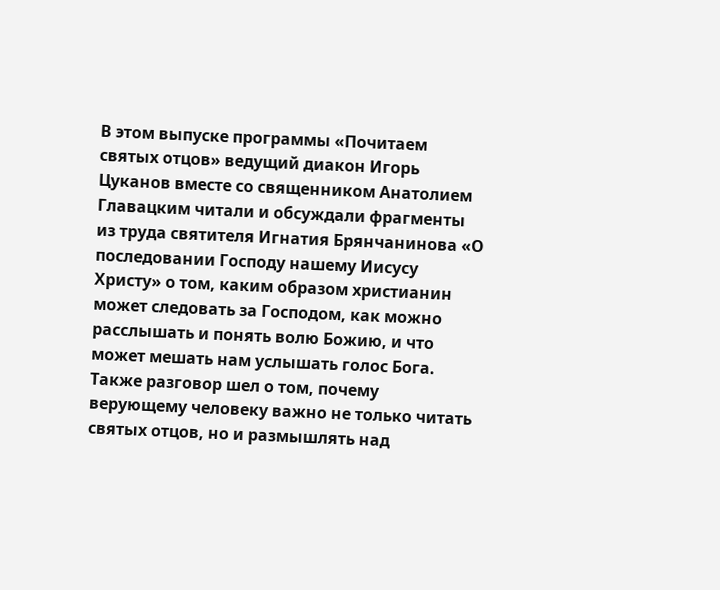В этом выпуске программы «Почитаем святых отцов» ведущий диакон Игорь Цуканов вместе со священником Анатолием Главацким читали и обсуждали фрагменты из труда святителя Игнатия Брянчанинова «О последовании Господу нашему Иисусу Христу» о том, каким образом христианин может следовать за Господом, как можно расслышать и понять волю Божию, и что может мешать нам услышать голос Бога.
Также разговор шел о том, почему верующему человеку важно не только читать святых отцов, но и размышлять над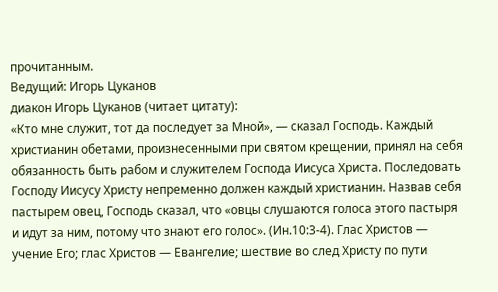прочитанным.
Ведущий: Игорь Цуканов
диакон Игорь Цуканов (читает цитату):
«Кто мне служит, тот да последует за Мной», — сказал Господь. Каждый христианин обетами, произнесенными при святом крещении, принял на себя обязанность быть рабом и служителем Господа Иисуса Христа. Последовать Господу Иисусу Христу непременно должен каждый христианин. Назвав себя пастырем овец, Господь сказал, что «овцы слушаются голоса этого пастыря и идут за ним, потому что знают его голос». (Ин.10:3-4). Глас Христов — учение Его; глас Христов — Евангелие; шествие во след Христу по пути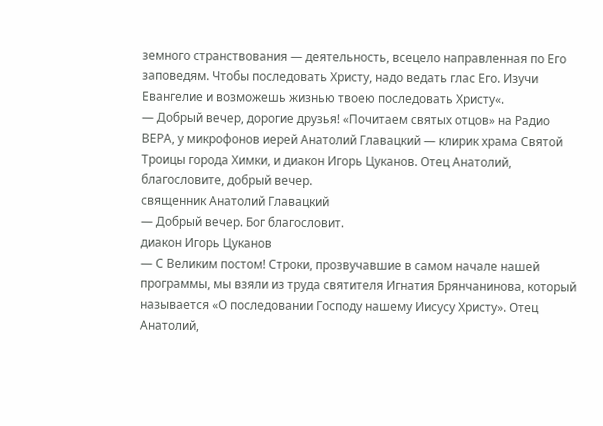земного странствования — деятельность, всецело направленная по Его заповедям. Чтобы последовать Христу, надо ведать глас Его. Изучи Евангелие и возможешь жизнью твоею последовать Христу«.
— Добрый вечер, дорогие друзья! «Почитаем святых отцов» на Радио ВЕРА, у микрофонов иерей Анатолий Главацкий — клирик храма Святой Троицы города Химки, и диакон Игорь Цуканов. Отец Анатолий, благословите, добрый вечер.
священник Анатолий Главацкий
— Добрый вечер. Бог благословит.
диакон Игорь Цуканов
— С Великим постом! Строки, прозвучавшие в самом начале нашей программы, мы взяли из труда святителя Игнатия Брянчанинова, который называется «О последовании Господу нашему Иисусу Христу». Отец Анатолий,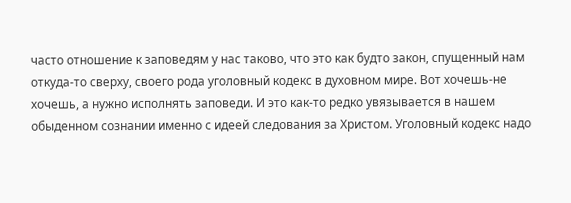часто отношение к заповедям у нас таково, что это как будто закон, спущенный нам откуда-то сверху, своего рода уголовный кодекс в духовном мире. Вот хочешь-не хочешь, а нужно исполнять заповеди. И это как-то редко увязывается в нашем обыденном сознании именно с идеей следования за Христом. Уголовный кодекс надо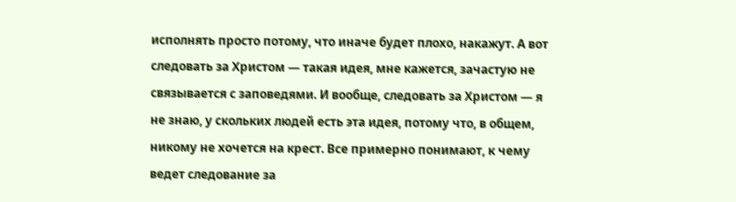исполнять просто потому, что иначе будет плохо, накажут. А вот следовать за Христом — такая идея, мне кажется, зачастую не связывается с заповедями. И вообще, следовать за Христом — я не знаю, у скольких людей есть эта идея, потому что, в общем, никому не хочется на крест. Все примерно понимают, к чему ведет следование за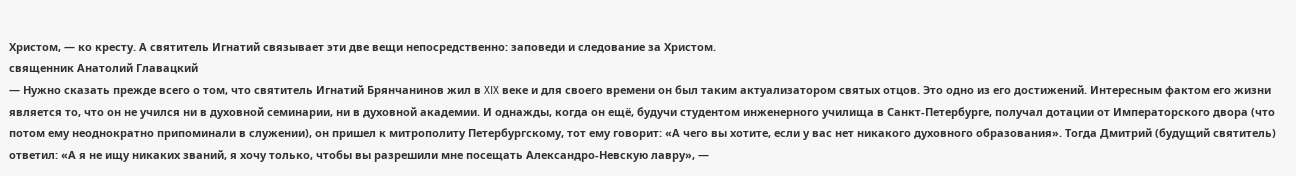Христом, — ко кресту. А святитель Игнатий связывает эти две вещи непосредственно: заповеди и следование за Христом.
священник Анатолий Главацкий
— Нужно сказать прежде всего о том, что святитель Игнатий Брянчанинов жил в XIX веке и для своего времени он был таким актуализатором святых отцов. Это одно из его достижений. Интересным фактом его жизни является то, что он не учился ни в духовной семинарии, ни в духовной академии. И однажды, когда он ещё, будучи студентом инженерного училища в Санкт-Петербурге, получал дотации от Императорского двора (что потом ему неоднократно припоминали в служении), он пришел к митрополиту Петербургскому, тот ему говорит: «А чего вы хотите, если у вас нет никакого духовного образования». Тогда Дмитрий (будущий святитель) ответил: «А я не ищу никаких званий, я хочу только, чтобы вы разрешили мне посещать Александро-Невскую лавру», —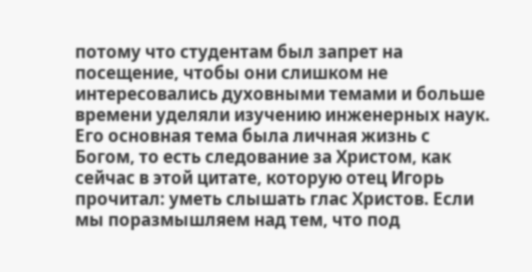потому что студентам был запрет на посещение, чтобы они слишком не интересовались духовными темами и больше времени уделяли изучению инженерных наук. Его основная тема была личная жизнь с Богом, то есть следование за Христом, как сейчас в этой цитате, которую отец Игорь прочитал: уметь слышать глас Христов. Если мы поразмышляем над тем, что под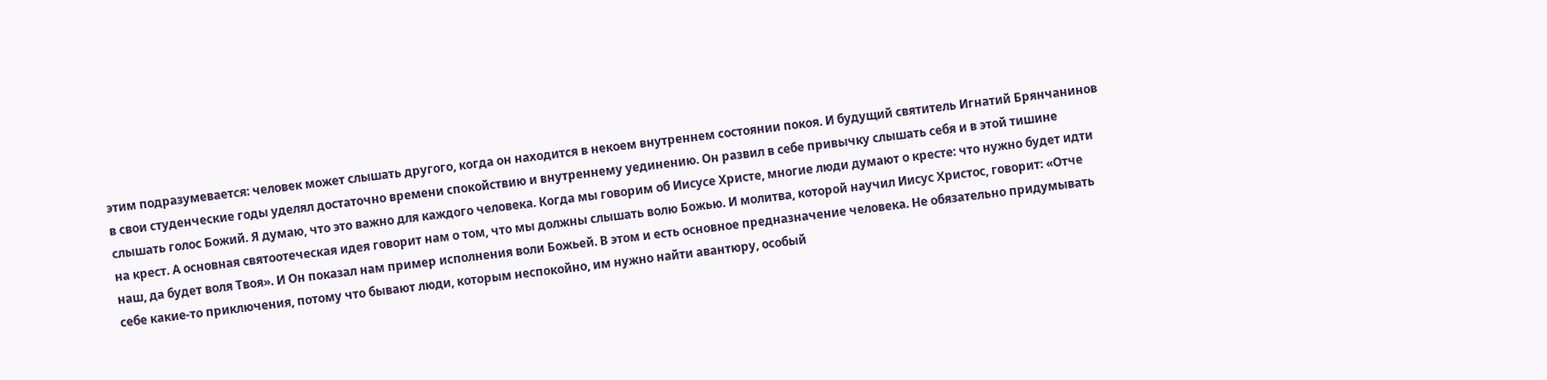этим подразумевается: человек может слышать другого, когда он находится в некоем внутреннем состоянии покоя. И будущий святитель Игнатий Брянчанинов в свои студенческие годы уделял достаточно времени спокойствию и внутреннему уединению. Он развил в себе привычку слышать себя и в этой тишине слышать голос Божий. Я думаю, что это важно для каждого человека. Когда мы говорим об Иисусе Христе, многие люди думают о кресте: что нужно будет идти на крест. А основная святоотеческая идея говорит нам о том, что мы должны слышать волю Божью. И молитва, которой научил Иисус Христос, говорит: «Отче наш, да будет воля Твоя». И Он показал нам пример исполнения воли Божьей. В этом и есть основное предназначение человека. Не обязательно придумывать себе какие-то приключения, потому что бывают люди, которым неспокойно, им нужно найти авантюру, особый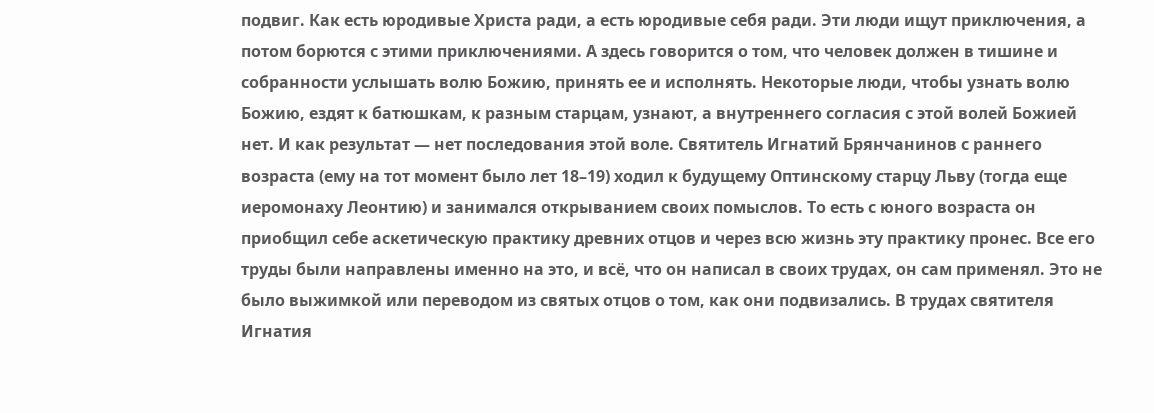подвиг. Как есть юродивые Христа ради, а есть юродивые себя ради. Эти люди ищут приключения, а потом борются с этими приключениями. А здесь говорится о том, что человек должен в тишине и собранности услышать волю Божию, принять ее и исполнять. Некоторые люди, чтобы узнать волю Божию, ездят к батюшкам, к разным старцам, узнают, а внутреннего согласия с этой волей Божией нет. И как результат — нет последования этой воле. Святитель Игнатий Брянчанинов с раннего возраста (ему на тот момент было лет 18–19) ходил к будущему Оптинскому старцу Льву (тогда еще иеромонаху Леонтию) и занимался открыванием своих помыслов. То есть с юного возраста он приобщил себе аскетическую практику древних отцов и через всю жизнь эту практику пронес. Все его труды были направлены именно на это, и всё, что он написал в своих трудах, он сам применял. Это не было выжимкой или переводом из святых отцов о том, как они подвизались. В трудах святителя Игнатия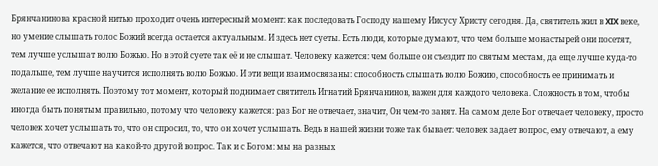Брянчанинова красной нитью проходит очень интересный момент: как последовать Господу нашему Иисусу Христу сегодня. Да, святитель жил в XIX веке, но умение слышать голос Божий всегда остается актуальным. И здесь нет суеты. Есть люди, которые думают, что чем больше монастырей они посетят, тем лучше услышат волю Божью. Но в этой суете так её и не слышат. Человеку кажется: чем больше он съездит по святым местам, да еще лучше куда-то подальше, тем лучше научится исполнять волю Божью. И эти вещи взаимосвязаны: способность слышать волю Божию, способность ее принимать и желание ее исполнять. Поэтому тот момент, который поднимает святитель Игнатий Брянчанинов, важен для каждого человека. Сложность в том, чтобы иногда быть понятым правильно, потому что человеку кажется: раз Бог не отвечает, значит, Он чем-то занят. На самом деле Бог отвечает человеку, просто человек хочет услышать то, что он спросил, то, что он хочет услышать. Ведь в нашей жизни тоже так бывает: человек задает вопрос, ему отвечают, а ему кажется, что отвечают на какой-то другой вопрос. Так и с Богом: мы на разных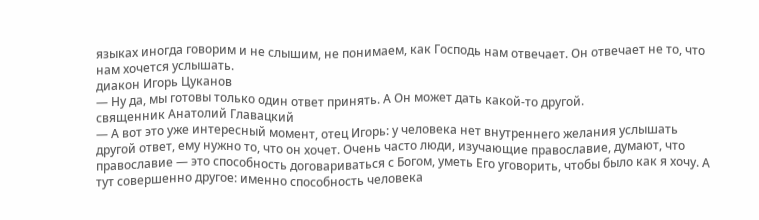языках иногда говорим и не слышим, не понимаем, как Господь нам отвечает. Он отвечает не то, что нам хочется услышать.
диакон Игорь Цуканов
— Ну да, мы готовы только один ответ принять. А Он может дать какой-то другой.
священник Анатолий Главацкий
— А вот это уже интересный момент, отец Игорь: у человека нет внутреннего желания услышать другой ответ, ему нужно то, что он хочет. Очень часто люди, изучающие православие, думают, что православие — это способность договариваться с Богом, уметь Его уговорить, чтобы было как я хочу. А тут совершенно другое: именно способность человека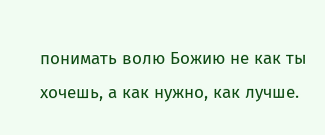понимать волю Божию не как ты хочешь, а как нужно, как лучше.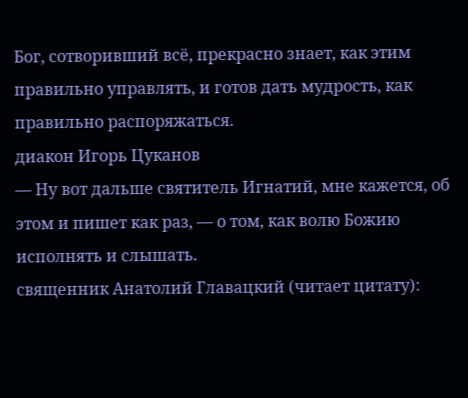Бог, сотворивший всё, прекрасно знает, как этим правильно управлять, и готов дать мудрость, как правильно распоряжаться.
диакон Игорь Цуканов
— Ну вот дальше святитель Игнатий, мне кажется, об этом и пишет как раз, — о том, как волю Божию исполнять и слышать.
священник Анатолий Главацкий (читает цитату):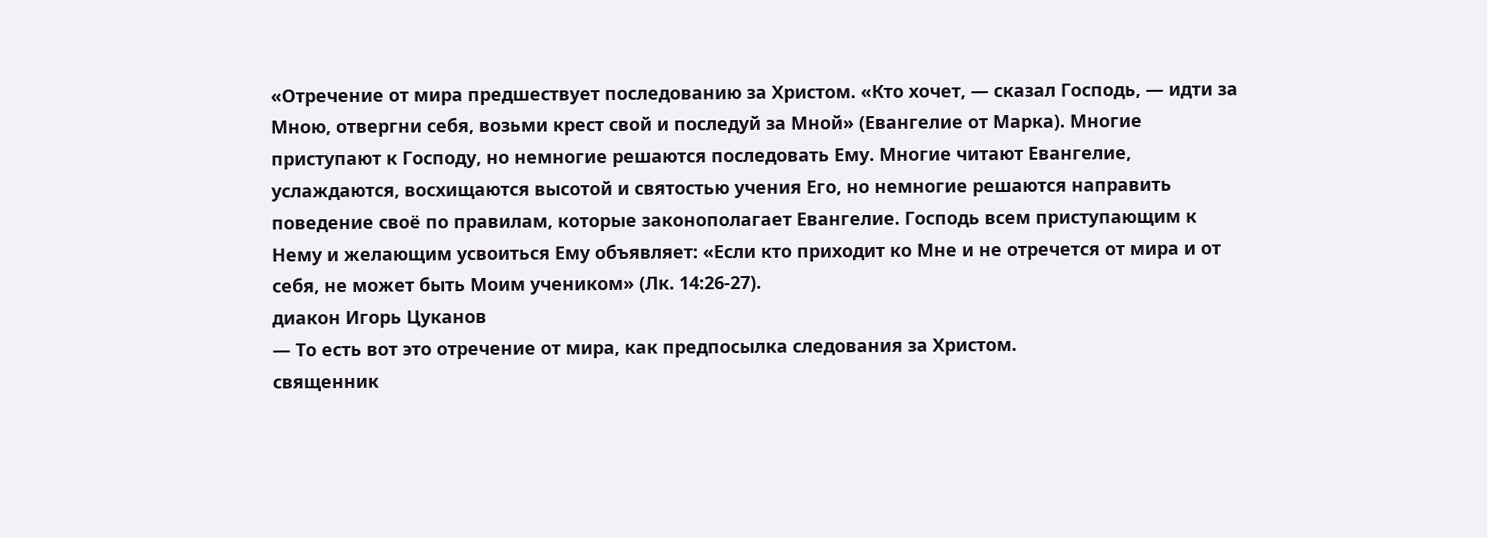«Отречение от мира предшествует последованию за Христом. «Кто хочет, — сказал Господь, — идти за Мною, отвергни себя, возьми крест свой и последуй за Мной» (Евангелие от Марка). Многие приступают к Господу, но немногие решаются последовать Ему. Многие читают Евангелие, услаждаются, восхищаются высотой и святостью учения Его, но немногие решаются направить поведение своё по правилам, которые законополагает Евангелие. Господь всем приступающим к Нему и желающим усвоиться Ему объявляет: «Если кто приходит ко Мне и не отречется от мира и от себя, не может быть Моим учеником» (Лк. 14:26-27).
диакон Игорь Цуканов
— То есть вот это отречение от мира, как предпосылка следования за Христом.
священник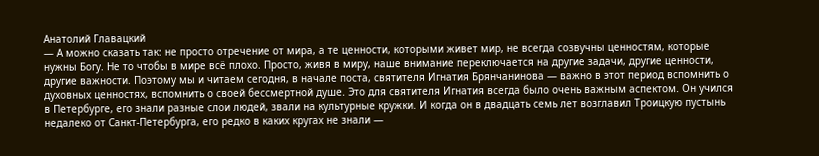Анатолий Главацкий
— А можно сказать так: не просто отречение от мира, а те ценности, которыми живет мир, не всегда созвучны ценностям, которые нужны Богу. Не то чтобы в мире всё плохо. Просто, живя в миру, наше внимание переключается на другие задачи, другие ценности, другие важности. Поэтому мы и читаем сегодня, в начале поста, святителя Игнатия Брянчанинова — важно в этот период вспомнить о духовных ценностях, вспомнить о своей бессмертной душе. Это для святителя Игнатия всегда было очень важным аспектом. Он учился в Петербурге, его знали разные слои людей, звали на культурные кружки. И когда он в двадцать семь лет возглавил Троицкую пустынь недалеко от Санкт-Петербурга, его редко в каких кругах не знали —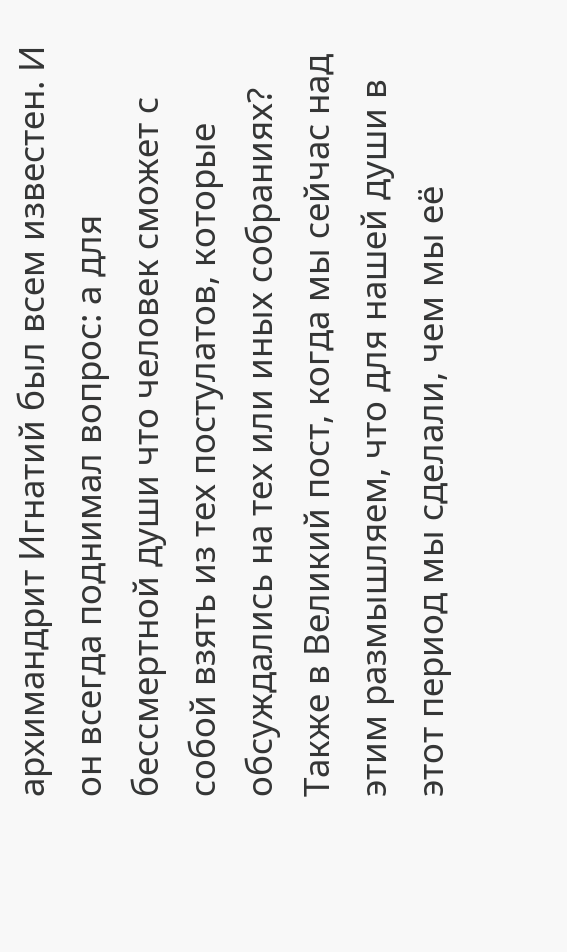архимандрит Игнатий был всем известен. И он всегда поднимал вопрос: а для бессмертной души что человек сможет с собой взять из тех постулатов, которые обсуждались на тех или иных собраниях? Также в Великий пост, когда мы сейчас над этим размышляем, что для нашей души в этот период мы сделали, чем мы её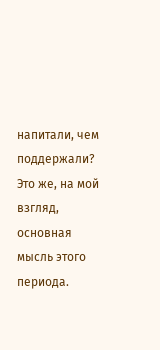напитали, чем поддержали? Это же, на мой взгляд, основная мысль этого периода.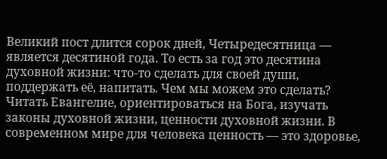Великий пост длится сорок дней, Четыредесятница — является десятиной года. То есть за год это десятина духовной жизни: что-то сделать для своей души, поддержать её, напитать. Чем мы можем это сделать? Читать Евангелие, ориентироваться на Бога, изучать законы духовной жизни, ценности духовной жизни. В современном мире для человека ценность — это здоровье,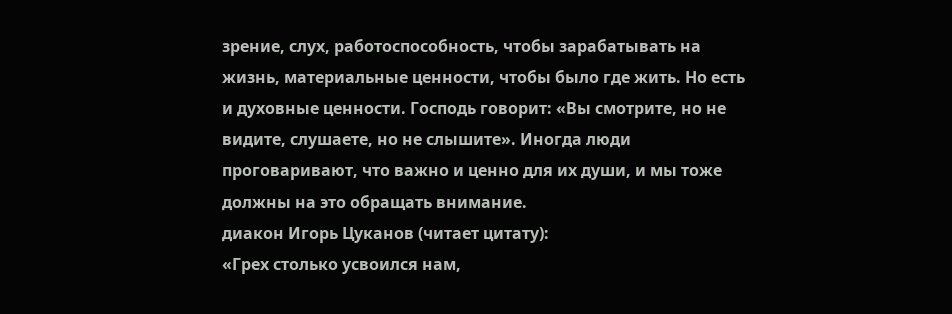зрение, слух, работоспособность, чтобы зарабатывать на жизнь, материальные ценности, чтобы было где жить. Но есть и духовные ценности. Господь говорит: «Вы смотрите, но не видите, слушаете, но не слышите». Иногда люди проговаривают, что важно и ценно для их души, и мы тоже должны на это обращать внимание.
диакон Игорь Цуканов (читает цитату):
«Грех столько усвоился нам,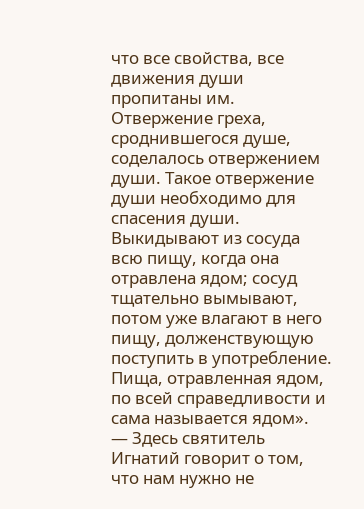что все свойства, все движения души пропитаны им. Отвержение греха, сроднившегося душе, соделалось отвержением души. Такое отвержение души необходимо для спасения души. Выкидывают из сосуда всю пищу, когда она отравлена ядом; сосуд тщательно вымывают, потом уже влагают в него пищу, долженствующую поступить в употребление. Пища, отравленная ядом, по всей справедливости и сама называется ядом».
— Здесь святитель Игнатий говорит о том, что нам нужно не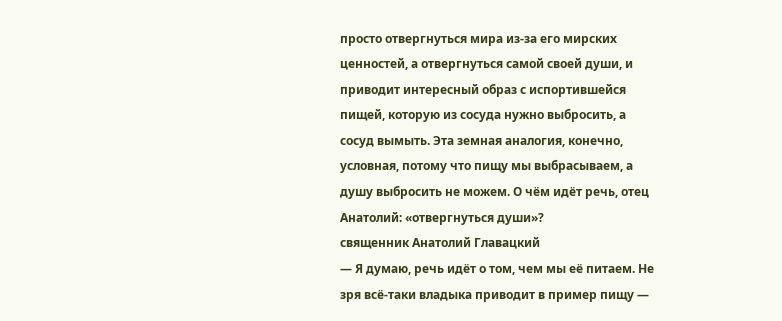просто отвергнуться мира из-за его мирских ценностей, а отвергнуться самой своей души, и приводит интересный образ с испортившейся пищей, которую из сосуда нужно выбросить, а сосуд вымыть. Эта земная аналогия, конечно, условная, потому что пищу мы выбрасываем, а душу выбросить не можем. О чём идёт речь, отец Анатолий: «отвергнуться души»?
священник Анатолий Главацкий
— Я думаю, речь идёт о том, чем мы её питаем. Не зря всё-таки владыка приводит в пример пищу —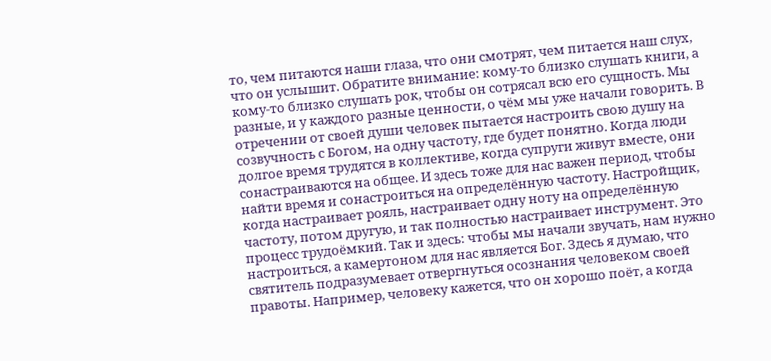то, чем питаются наши глаза, что они смотрят, чем питается наш слух, что он услышит. Обратите внимание: кому-то близко слушать книги, а кому-то близко слушать рок, чтобы он сотрясал всю его сущность. Мы разные, и у каждого разные ценности, о чём мы уже начали говорить. В отречении от своей души человек пытается настроить свою душу на созвучность с Богом, на одну частоту, где будет понятно. Когда люди долгое время трудятся в коллективе, когда супруги живут вместе, они сонастраиваются на общее. И здесь тоже для нас важен период, чтобы найти время и сонастроиться на определённую частоту. Настройщик, когда настраивает рояль, настраивает одну ноту на определённую частоту, потом другую, и так полностью настраивает инструмент. Это процесс трудоёмкий. Так и здесь: чтобы мы начали звучать, нам нужно настроиться, а камертоном для нас является Бог. Здесь я думаю, что святитель подразумевает отвергнуться осознания человеком своей правоты. Например, человеку кажется, что он хорошо поёт, а когда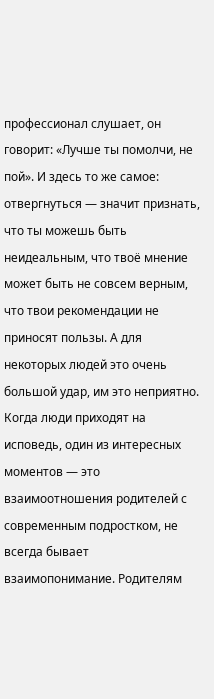профессионал слушает, он говорит: «Лучше ты помолчи, не пой». И здесь то же самое: отвергнуться — значит признать, что ты можешь быть неидеальным, что твоё мнение может быть не совсем верным, что твои рекомендации не приносят пользы. А для некоторых людей это очень большой удар, им это неприятно. Когда люди приходят на исповедь, один из интересных моментов — это взаимоотношения родителей с современным подростком, не всегда бывает взаимопонимание. Родителям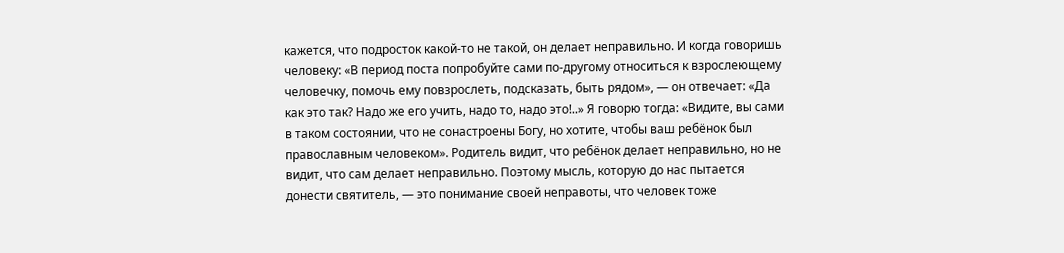кажется, что подросток какой-то не такой, он делает неправильно. И когда говоришь человеку: «В период поста попробуйте сами по-другому относиться к взрослеющему человечку, помочь ему повзрослеть, подсказать, быть рядом», — он отвечает: «Да как это так? Надо же его учить, надо то, надо это!..» Я говорю тогда: «Видите, вы сами в таком состоянии, что не сонастроены Богу, но хотите, чтобы ваш ребёнок был православным человеком». Родитель видит, что ребёнок делает неправильно, но не видит, что сам делает неправильно. Поэтому мысль, которую до нас пытается донести святитель, — это понимание своей неправоты, что человек тоже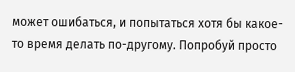может ошибаться, и попытаться хотя бы какое-то время делать по-другому. Попробуй просто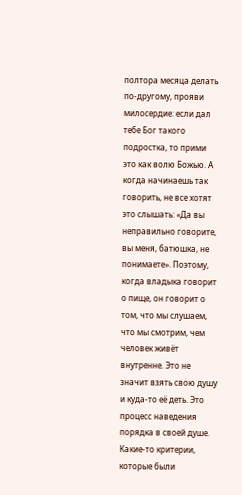полтора месяца делать по-другому, прояви милосердие: если дал тебе Бог такого подростка, то прими это как волю Божью. А когда начинаешь так говорить, не все хотят это слышать: «Да вы неправильно говорите, вы меня, батюшка, не понимаете». Поэтому, когда владыка говорит о пище, он говорит о том, что мы слушаем, что мы смотрим, чем человек живёт внутренне. Это не значит взять свою душу и куда-то её деть. Это процесс наведения порядка в своей душе. Какие-то критерии, которые были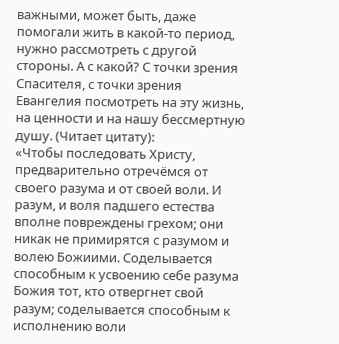важными, может быть, даже помогали жить в какой-то период, нужно рассмотреть с другой стороны. А с какой? С точки зрения Спасителя, с точки зрения Евангелия посмотреть на эту жизнь, на ценности и на нашу бессмертную душу. (Читает цитату):
«Чтобы последовать Христу, предварительно отречёмся от своего разума и от своей воли. И разум, и воля падшего естества вполне повреждены грехом; они никак не примирятся с разумом и волею Божиими. Соделывается способным к усвоению себе разума Божия тот, кто отвергнет свой разум; соделывается способным к исполнению воли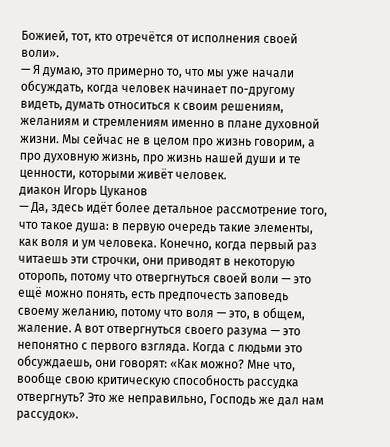Божией, тот, кто отречётся от исполнения своей воли».
— Я думаю, это примерно то, что мы уже начали обсуждать, когда человек начинает по-другому видеть, думать относиться к своим решениям, желаниям и стремлениям именно в плане духовной жизни. Мы сейчас не в целом про жизнь говорим, а про духовную жизнь, про жизнь нашей души и те ценности, которыми живёт человек.
диакон Игорь Цуканов
— Да, здесь идёт более детальное рассмотрение того, что такое душа: в первую очередь такие элементы, как воля и ум человека. Конечно, когда первый раз читаешь эти строчки, они приводят в некоторую оторопь, потому что отвергнуться своей воли — это ещё можно понять, есть предпочесть заповедь своему желанию, потому что воля — это, в общем, жаление. А вот отвергнуться своего разума — это непонятно с первого взгляда. Когда с людьми это обсуждаешь, они говорят: «Как можно? Мне что, вообще свою критическую способность рассудка отвергнуть? Это же неправильно, Господь же дал нам рассудок».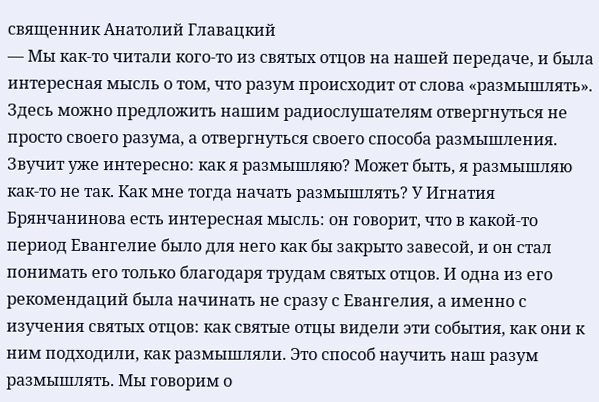священник Анатолий Главацкий
— Мы как-то читали кого-то из святых отцов на нашей передаче, и была интересная мысль о том, что разум происходит от слова «размышлять». Здесь можно предложить нашим радиослушателям отвергнуться не просто своего разума, а отвергнуться своего способа размышления. Звучит уже интересно: как я размышляю? Может быть, я размышляю как-то не так. Как мне тогда начать размышлять? У Игнатия Брянчанинова есть интересная мысль: он говорит, что в какой-то период Евангелие было для него как бы закрыто завесой, и он стал понимать его только благодаря трудам святых отцов. И одна из его рекомендаций была начинать не сразу с Евангелия, а именно с изучения святых отцов: как святые отцы видели эти события, как они к ним подходили, как размышляли. Это способ научить наш разум размышлять. Мы говорим о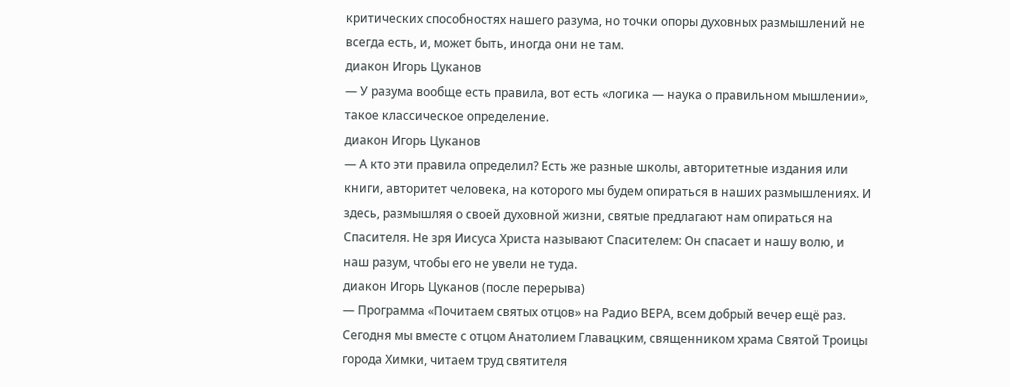критических способностях нашего разума, но точки опоры духовных размышлений не всегда есть, и, может быть, иногда они не там.
диакон Игорь Цуканов
— У разума вообще есть правила, вот есть «логика — наука о правильном мышлении», такое классическое определение.
диакон Игорь Цуканов
— А кто эти правила определил? Есть же разные школы, авторитетные издания или книги, авторитет человека, на которого мы будем опираться в наших размышлениях. И здесь, размышляя о своей духовной жизни, святые предлагают нам опираться на Спасителя. Не зря Иисуса Христа называют Спасителем: Он спасает и нашу волю, и наш разум, чтобы его не увели не туда.
диакон Игорь Цуканов (после перерыва)
— Программа «Почитаем святых отцов» на Радио ВЕРА, всем добрый вечер ещё раз. Сегодня мы вместе с отцом Анатолием Главацким, священником храма Святой Троицы города Химки, читаем труд святителя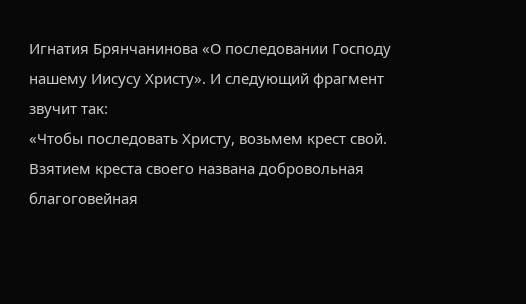Игнатия Брянчанинова «О последовании Господу нашему Иисусу Христу». И следующий фрагмент звучит так:
«Чтобы последовать Христу, возьмем крест свой. Взятием креста своего названа добровольная благоговейная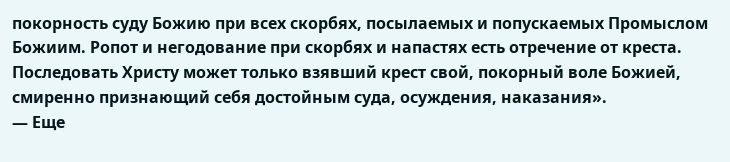покорность суду Божию при всех скорбях, посылаемых и попускаемых Промыслом Божиим. Ропот и негодование при скорбях и напастях есть отречение от креста. Последовать Христу может только взявший крест свой, покорный воле Божией, смиренно признающий себя достойным суда, осуждения, наказания».
— Еще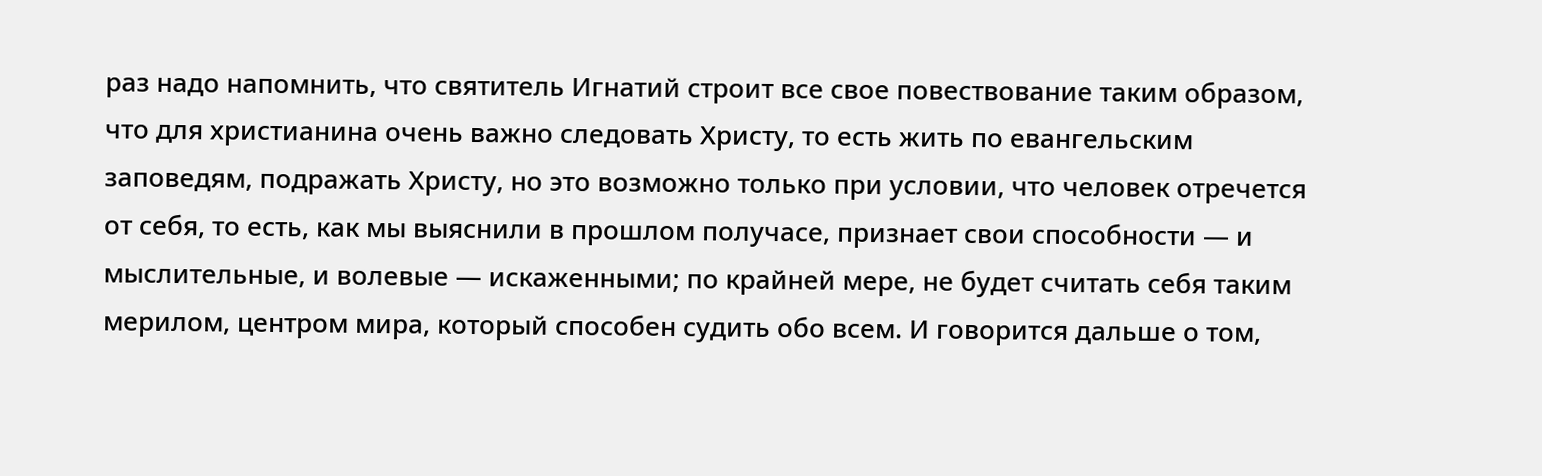раз надо напомнить, что святитель Игнатий строит все свое повествование таким образом, что для христианина очень важно следовать Христу, то есть жить по евангельским заповедям, подражать Христу, но это возможно только при условии, что человек отречется от себя, то есть, как мы выяснили в прошлом получасе, признает свои способности — и мыслительные, и волевые — искаженными; по крайней мере, не будет считать себя таким мерилом, центром мира, который способен судить обо всем. И говорится дальше о том,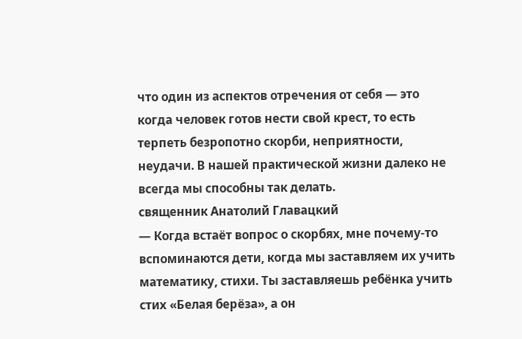что один из аспектов отречения от себя — это когда человек готов нести свой крест, то есть терпеть безропотно скорби, неприятности, неудачи. В нашей практической жизни далеко не всегда мы способны так делать.
священник Анатолий Главацкий
— Когда встаёт вопрос о скорбях, мне почему-то вспоминаются дети, когда мы заставляем их учить математику, стихи. Ты заставляешь ребёнка учить стих «Белая берёза», а он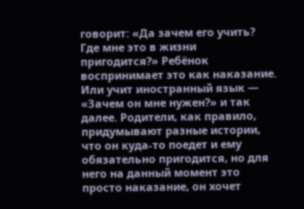говорит: «Да зачем его учить? Где мне это в жизни пригодится?» Ребёнок воспринимает это как наказание. Или учит иностранный язык — «Зачем он мне нужен?» и так далее. Родители, как правило, придумывают разные истории, что он куда-то поедет и ему обязательно пригодится, но для него на данный момент это просто наказание, он хочет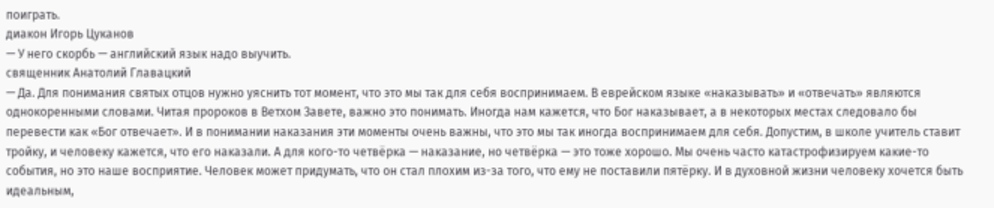поиграть.
диакон Игорь Цуканов
— У него скорбь — английский язык надо выучить.
священник Анатолий Главацкий
— Да. Для понимания святых отцов нужно уяснить тот момент, что это мы так для себя воспринимаем. В еврейском языке «наказывать» и «отвечать» являются однокоренными словами. Читая пророков в Ветхом Завете, важно это понимать. Иногда нам кажется, что Бог наказывает, а в некоторых местах следовало бы перевести как «Бог отвечает». И в понимании наказания эти моменты очень важны, что это мы так иногда воспринимаем для себя. Допустим, в школе учитель ставит тройку, и человеку кажется, что его наказали. А для кого-то четвёрка — наказание, но четвёрка — это тоже хорошо. Мы очень часто катастрофизируем какие-то события, но это наше восприятие. Человек может придумать, что он стал плохим из-за того, что ему не поставили пятёрку. И в духовной жизни человеку хочется быть идеальным,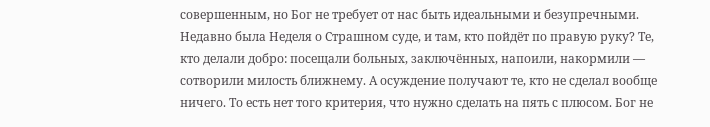совершенным, но Бог не требует от нас быть идеальными и безупречными. Недавно была Неделя о Страшном суде, и там, кто пойдёт по правую руку? Те, кто делали добро: посещали больных, заключённых, напоили, накормили — сотворили милость ближнему. А осуждение получают те, кто не сделал вообще ничего. То есть нет того критерия, что нужно сделать на пять с плюсом. Бог не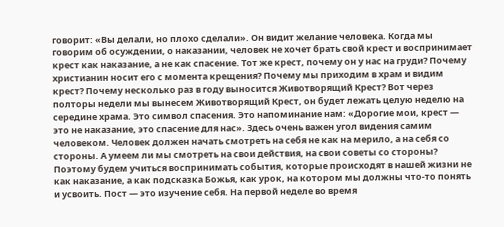говорит: «Вы делали, но плохо сделали». Он видит желание человека. Когда мы говорим об осуждении, о наказании, человек не хочет брать свой крест и воспринимает крест как наказание, а не как спасение. Тот же крест, почему он у нас на груди? Почему христианин носит его с момента крещения? Почему мы приходим в храм и видим крест? Почему несколько раз в году выносится Животворящий Крест? Вот через полторы недели мы вынесем Животворящий Крест, он будет лежать целую неделю на середине храма. Это символ спасения. Это напоминание нам: «Дорогие мои, крест — это не наказание, это спасение для нас». Здесь очень важен угол видения самим человеком. Человек должен начать смотреть на себя не как на мерило, а на себя со стороны. А умеем ли мы смотреть на свои действия, на свои советы со стороны? Поэтому будем учиться воспринимать события, которые происходят в нашей жизни не как наказание, а как подсказка Божья, как урок, на котором мы должны что-то понять и усвоить. Пост — это изучение себя. На первой неделе во время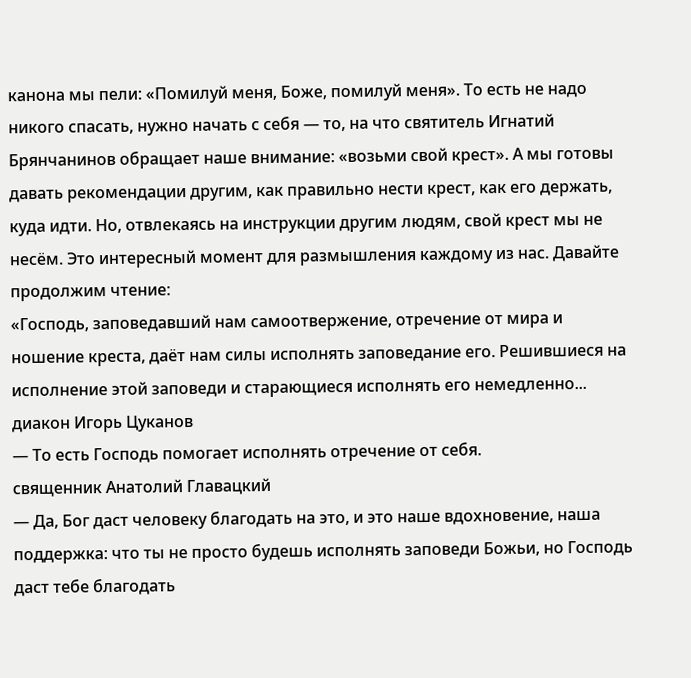канона мы пели: «Помилуй меня, Боже, помилуй меня». То есть не надо никого спасать, нужно начать с себя — то, на что святитель Игнатий Брянчанинов обращает наше внимание: «возьми свой крест». А мы готовы давать рекомендации другим, как правильно нести крест, как его держать, куда идти. Но, отвлекаясь на инструкции другим людям, свой крест мы не несём. Это интересный момент для размышления каждому из нас. Давайте продолжим чтение:
«Господь, заповедавший нам самоотвержение, отречение от мира и ношение креста, даёт нам силы исполнять заповедание его. Решившиеся на исполнение этой заповеди и старающиеся исполнять его немедленно...
диакон Игорь Цуканов
— То есть Господь помогает исполнять отречение от себя.
священник Анатолий Главацкий
— Да, Бог даст человеку благодать на это, и это наше вдохновение, наша поддержка: что ты не просто будешь исполнять заповеди Божьи, но Господь даст тебе благодать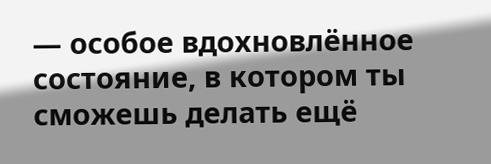— особое вдохновлённое состояние, в котором ты сможешь делать ещё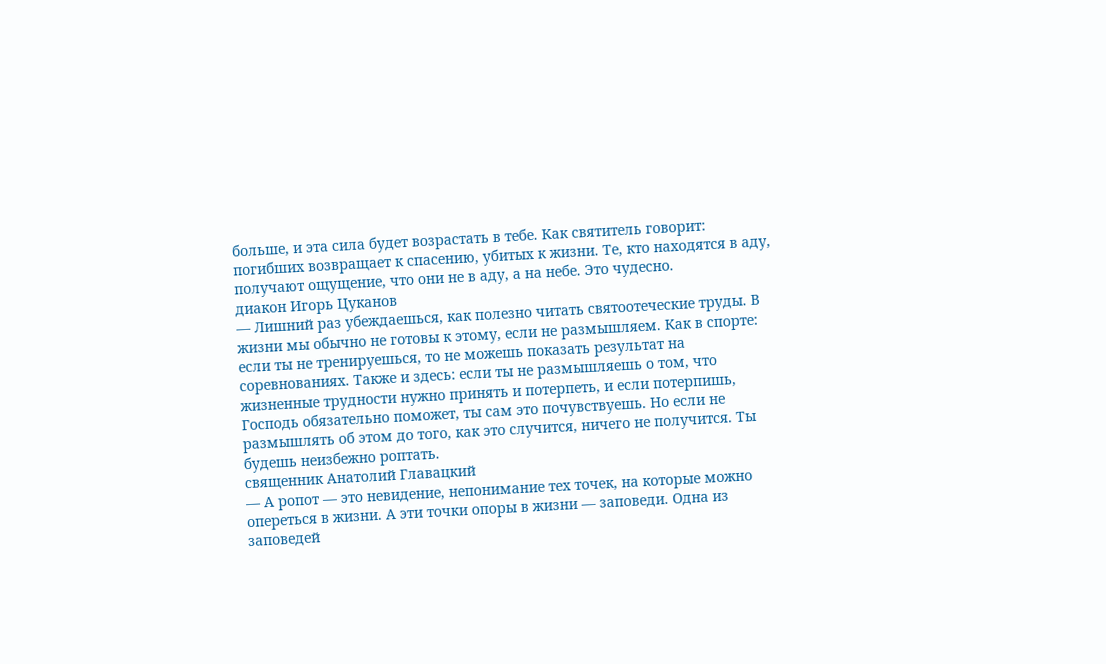больше, и эта сила будет возрастать в тебе. Как святитель говорит: погибших возвращает к спасению, убитых к жизни. Те, кто находятся в аду, получают ощущение, что они не в аду, а на небе. Это чудесно.
диакон Игорь Цуканов
— Лишний раз убеждаешься, как полезно читать святоотеческие труды. В жизни мы обычно не готовы к этому, если не размышляем. Как в спорте: если ты не тренируешься, то не можешь показать результат на соревнованиях. Также и здесь: если ты не размышляешь о том, что жизненные трудности нужно принять и потерпеть, и если потерпишь, Господь обязательно поможет, ты сам это почувствуешь. Но если не размышлять об этом до того, как это случится, ничего не получится. Ты будешь неизбежно роптать.
священник Анатолий Главацкий
— А ропот — это невидение, непонимание тех точек, на которые можно опереться в жизни. А эти точки опоры в жизни — заповеди. Одна из заповедей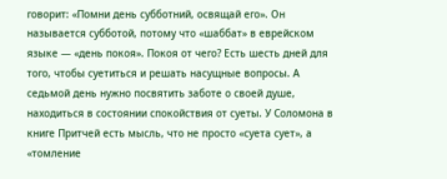говорит: «Помни день субботний, освящай его». Он называется субботой, потому что «шаббат» в еврейском языке — «день покоя». Покоя от чего? Есть шесть дней для того, чтобы суетиться и решать насущные вопросы. А седьмой день нужно посвятить заботе о своей душе, находиться в состоянии спокойствия от суеты. У Соломона в книге Притчей есть мысль, что не просто «суета сует», а «томление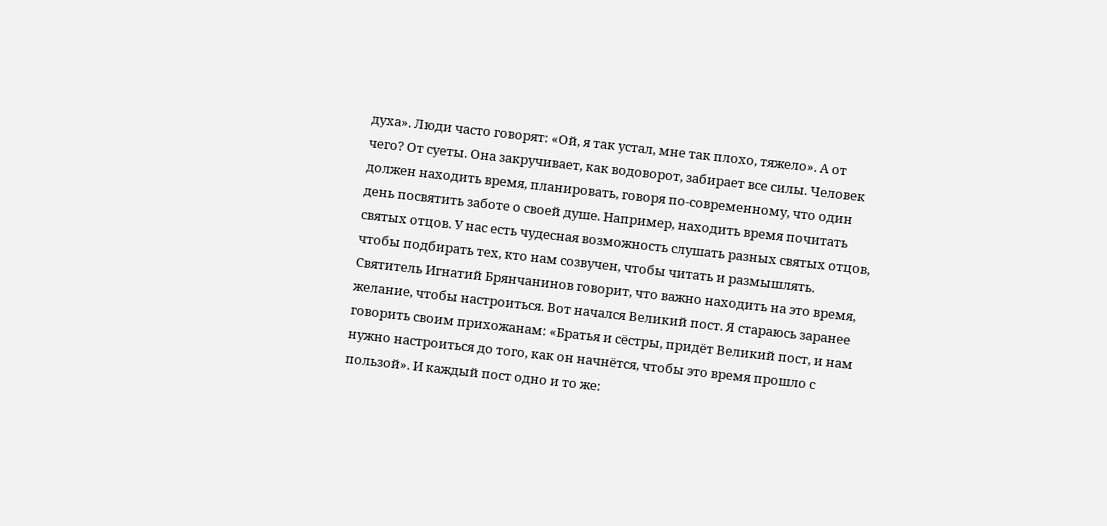духа». Люди часто говорят: «Ой, я так устал, мне так плохо, тяжело». А от чего? От суеты. Она закручивает, как водоворот, забирает все силы. Человек должен находить время, планировать, говоря по-современному, что один день посвятить заботе о своей душе. Например, находить время почитать святых отцов. У нас есть чудесная возможность слушать разных святых отцов, чтобы подбирать тех, кто нам созвучен, чтобы читать и размышлять. Святитель Игнатий Брянчанинов говорит, что важно находить на это время, желание, чтобы настроиться. Вот начался Великий пост. Я стараюсь заранее говорить своим прихожанам: «Братья и сёстры, придёт Великий пост, и нам нужно настроиться до того, как он начнётся, чтобы это время прошло с пользой». И каждый пост одно и то же: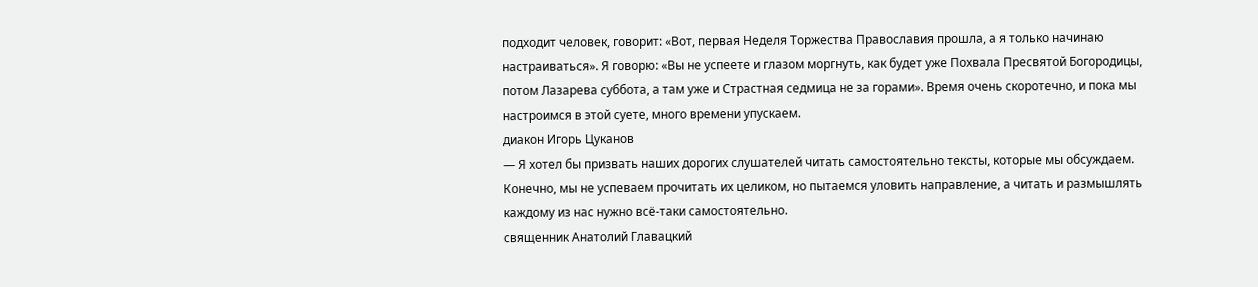подходит человек, говорит: «Вот, первая Неделя Торжества Православия прошла, а я только начинаю настраиваться». Я говорю: «Вы не успеете и глазом моргнуть, как будет уже Похвала Пресвятой Богородицы, потом Лазарева суббота, а там уже и Страстная седмица не за горами». Время очень скоротечно, и пока мы настроимся в этой суете, много времени упускаем.
диакон Игорь Цуканов
— Я хотел бы призвать наших дорогих слушателей читать самостоятельно тексты, которые мы обсуждаем. Конечно, мы не успеваем прочитать их целиком, но пытаемся уловить направление, а читать и размышлять каждому из нас нужно всё-таки самостоятельно.
священник Анатолий Главацкий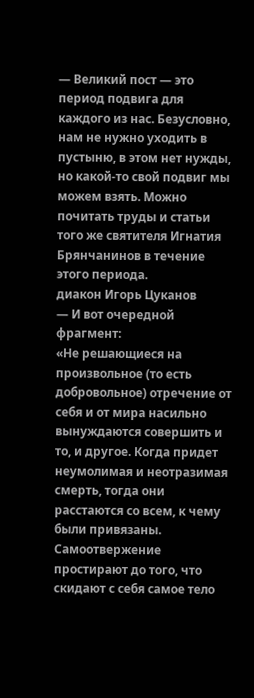— Великий пост — это период подвига для каждого из нас. Безусловно, нам не нужно уходить в пустыню, в этом нет нужды, но какой-то свой подвиг мы можем взять. Можно почитать труды и статьи того же святителя Игнатия Брянчанинов в течение этого периода.
диакон Игорь Цуканов
— И вот очередной фрагмент:
«Не решающиеся на произвольное (то есть добровольное) отречение от себя и от мира насильно вынуждаются совершить и то, и другое. Когда придет неумолимая и неотразимая смерть, тогда они расстаются со всем, к чему были привязаны. Самоотвержение простирают до того, что скидают с себя самое тело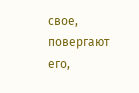свое, повергают его,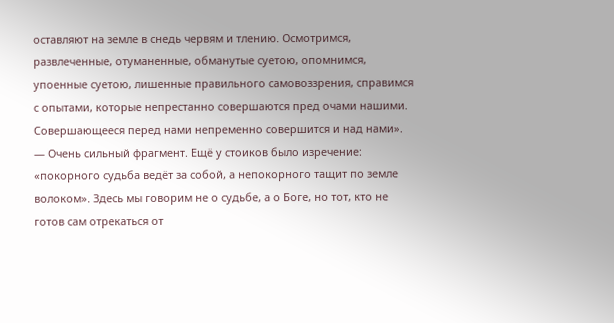оставляют на земле в снедь червям и тлению. Осмотримся, развлеченные, отуманенные, обманутые суетою, опомнимся, упоенные суетою, лишенные правильного самовоззрения, справимся с опытами, которые непрестанно совершаются пред очами нашими. Совершающееся перед нами непременно совершится и над нами».
— Очень сильный фрагмент. Ещё у стоиков было изречение: «покорного судьба ведёт за собой, а непокорного тащит по земле волоком». Здесь мы говорим не о судьбе, а о Боге, но тот, кто не готов сам отрекаться от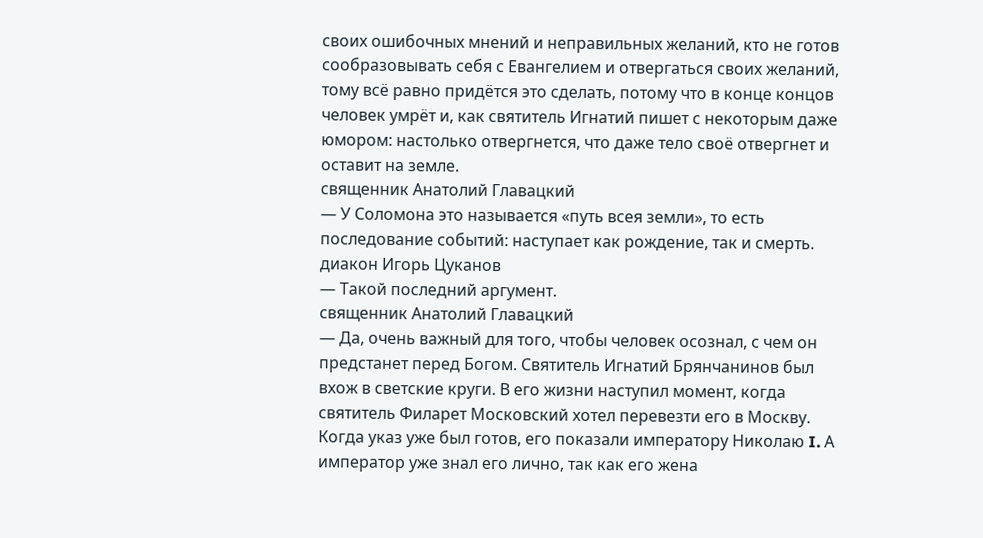своих ошибочных мнений и неправильных желаний, кто не готов сообразовывать себя с Евангелием и отвергаться своих желаний, тому всё равно придётся это сделать, потому что в конце концов человек умрёт и, как святитель Игнатий пишет с некоторым даже юмором: настолько отвергнется, что даже тело своё отвергнет и оставит на земле.
священник Анатолий Главацкий
— У Соломона это называется «путь всея земли», то есть последование событий: наступает как рождение, так и смерть.
диакон Игорь Цуканов
— Такой последний аргумент.
священник Анатолий Главацкий
— Да, очень важный для того, чтобы человек осознал, с чем он предстанет перед Богом. Святитель Игнатий Брянчанинов был вхож в светские круги. В его жизни наступил момент, когда святитель Филарет Московский хотел перевезти его в Москву. Когда указ уже был готов, его показали императору Николаю I. А император уже знал его лично, так как его жена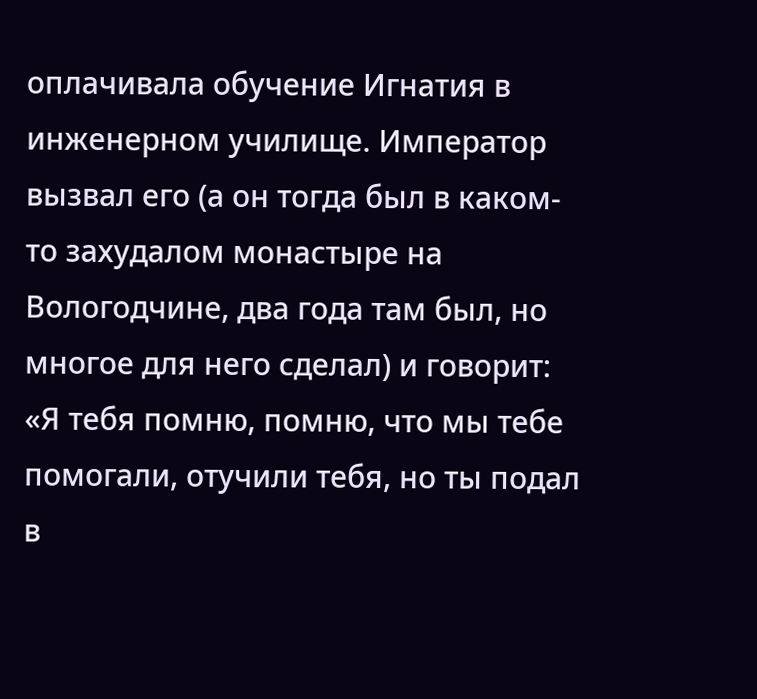оплачивала обучение Игнатия в инженерном училище. Император вызвал его (а он тогда был в каком-то захудалом монастыре на Вологодчине, два года там был, но многое для него сделал) и говорит: «Я тебя помню, помню, что мы тебе помогали, отучили тебя, но ты подал в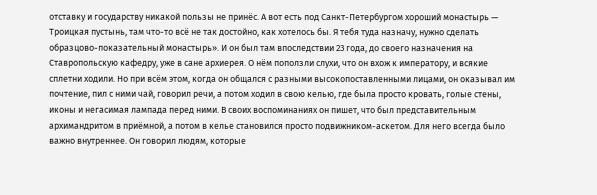отставку и государству никакой пользы не принёс. А вот есть под Санкт-Петербургом хороший монастырь — Троицкая пустынь, там что-то всё не так достойно, как хотелось бы. Я тебя туда назначу, нужно сделать образцово-показательный монастырь». И он был там впоследствии 23 года, до своего назначения на Ставропольскую кафедру, уже в сане архиерея. О нём поползли слухи, что он вхож к императору, и всякие сплетни ходили. Но при всём этом, когда он общался с разными высокопоставленными лицами, он оказывал им почтение, пил с ними чай, говорил речи, а потом ходил в свою келью, где была просто кровать, голые стены, иконы и негасимая лампада перед ними. В своих воспоминаниях он пишет, что был представительным архимандритом в приёмной, а потом в келье становился просто подвижником-аскетом. Для него всегда было важно внутреннее. Он говорил людям, которые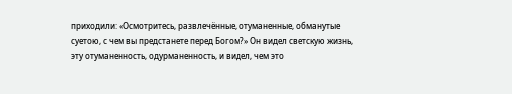приходили: «Осмотритесь, развлечённые, отуманенные, обманутые суетою, с чем вы предстанете перед Богом?» Он видел светскую жизнь, эту отуманенность, одурманенность, и видел, чем это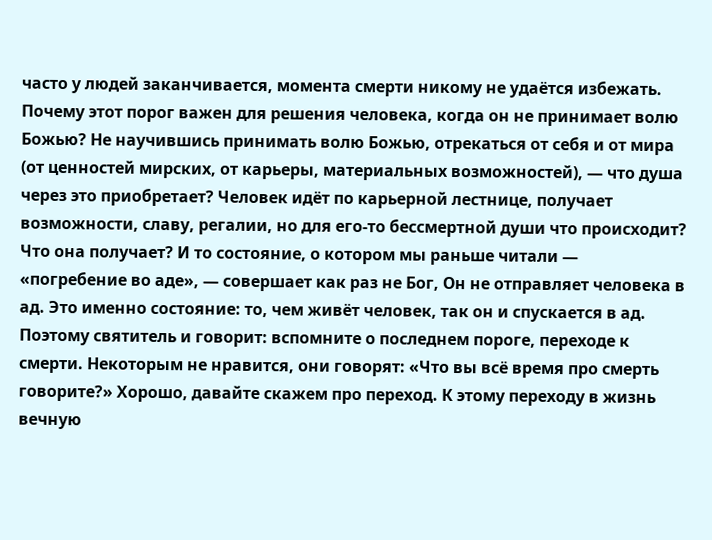часто у людей заканчивается, момента смерти никому не удаётся избежать. Почему этот порог важен для решения человека, когда он не принимает волю Божью? Не научившись принимать волю Божью, отрекаться от себя и от мира (от ценностей мирских, от карьеры, материальных возможностей), — что душа через это приобретает? Человек идёт по карьерной лестнице, получает возможности, славу, регалии, но для его-то бессмертной души что происходит? Что она получает? И то состояние, о котором мы раньше читали — «погребение во аде», — совершает как раз не Бог, Он не отправляет человека в ад. Это именно состояние: то, чем живёт человек, так он и спускается в ад. Поэтому святитель и говорит: вспомните о последнем пороге, переходе к смерти. Некоторым не нравится, они говорят: «Что вы всё время про смерть говорите?» Хорошо, давайте скажем про переход. К этому переходу в жизнь вечную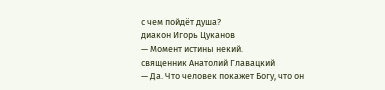с чем пойдёт душа?
диакон Игорь Цуканов
— Момент истины некий.
священник Анатолий Главацкий
— Да. Что человек покажет Богу, что он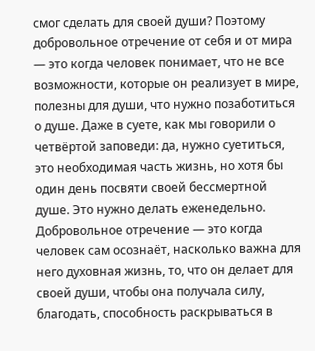смог сделать для своей души? Поэтому добровольное отречение от себя и от мира — это когда человек понимает, что не все возможности, которые он реализует в мире, полезны для души, что нужно позаботиться о душе. Даже в суете, как мы говорили о четвёртой заповеди: да, нужно суетиться, это необходимая часть жизнь, но хотя бы один день посвяти своей бессмертной душе. Это нужно делать еженедельно. Добровольное отречение — это когда человек сам осознаёт, насколько важна для него духовная жизнь, то, что он делает для своей души, чтобы она получала силу, благодать, способность раскрываться в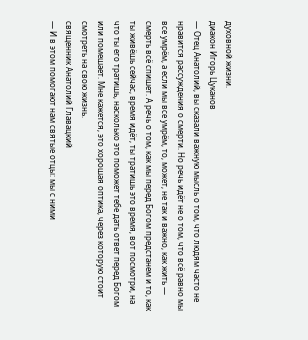духовной жизни.
диакон Игорь Цуканов
— Отец Анатолий, вы сказали важную мысль о том, что людям часто не нравится рассуждения о смерти. Но речь идёт не о том, что всё равно мы все умрём, а если мы все умрём, то, может, не так и важно, как жить — смерть всё спишет. А речь о том, как мы перед Богом предстанем и то, как ты живёшь сейчас, время идёт, ты тратишь это время, вот посмотри, на что ты его тратишь, насколько это поможет тебе дать ответ перед Богом или помешает. Мне кажется, это хорошая оптика, через которую стоит смотреть на свою жизнь.
священник Анатолий Главацкий
— И в этом помогают нам святые отцы: мы с ними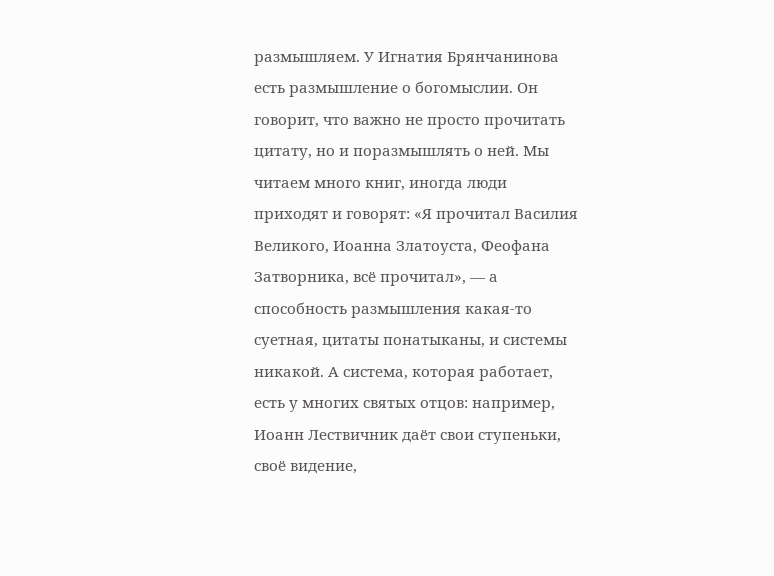размышляем. У Игнатия Брянчанинова есть размышление о богомыслии. Он говорит, что важно не просто прочитать цитату, но и поразмышлять о ней. Мы читаем много книг, иногда люди приходят и говорят: «Я прочитал Василия Великого, Иоанна Златоуста, Феофана Затворника, всё прочитал», — а способность размышления какая-то суетная, цитаты понатыканы, и системы никакой. А система, которая работает, есть у многих святых отцов: например, Иоанн Лествичник даёт свои ступеньки, своё видение,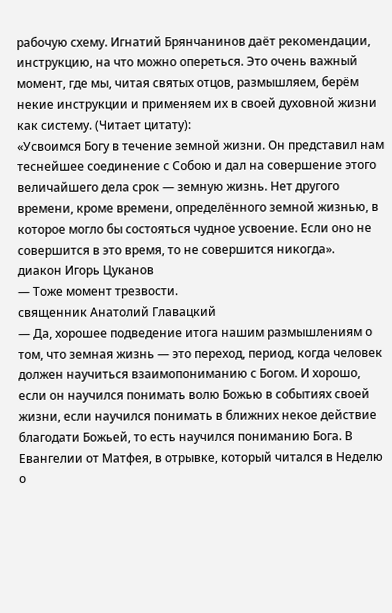рабочую схему. Игнатий Брянчанинов даёт рекомендации, инструкцию, на что можно опереться. Это очень важный момент, где мы, читая святых отцов, размышляем, берём некие инструкции и применяем их в своей духовной жизни как систему. (Читает цитату):
«Усвоимся Богу в течение земной жизни. Он представил нам теснейшее соединение с Собою и дал на совершение этого величайшего дела срок — земную жизнь. Нет другого времени, кроме времени, определённого земной жизнью, в которое могло бы состояться чудное усвоение. Если оно не совершится в это время, то не совершится никогда».
диакон Игорь Цуканов
— Тоже момент трезвости.
священник Анатолий Главацкий
— Да, хорошее подведение итога нашим размышлениям о том, что земная жизнь — это переход, период, когда человек должен научиться взаимопониманию с Богом. И хорошо, если он научился понимать волю Божью в событиях своей жизни, если научился понимать в ближних некое действие благодати Божьей, то есть научился пониманию Бога. В Евангелии от Матфея, в отрывке, который читался в Неделю о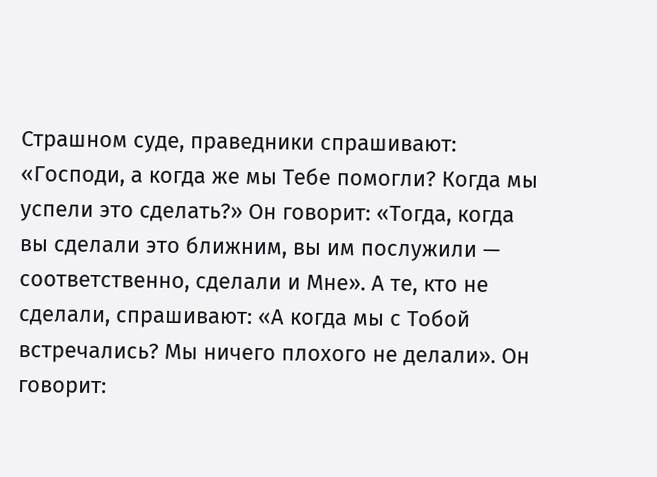Страшном суде, праведники спрашивают: «Господи, а когда же мы Тебе помогли? Когда мы успели это сделать?» Он говорит: «Тогда, когда вы сделали это ближним, вы им послужили — соответственно, сделали и Мне». А те, кто не сделали, спрашивают: «А когда мы с Тобой встречались? Мы ничего плохого не делали». Он говорит: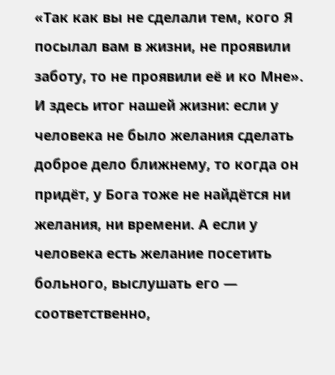«Так как вы не сделали тем, кого Я посылал вам в жизни, не проявили заботу, то не проявили её и ко Мне». И здесь итог нашей жизни: если у человека не было желания сделать доброе дело ближнему, то когда он придёт, у Бога тоже не найдётся ни желания, ни времени. А если у человека есть желание посетить больного, выслушать его — соответственно,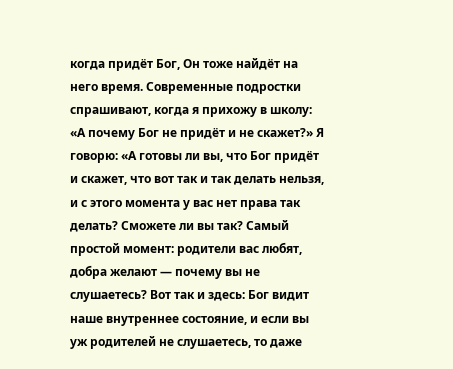когда придёт Бог, Он тоже найдёт на него время. Современные подростки спрашивают, когда я прихожу в школу: «А почему Бог не придёт и не скажет?» Я говорю: «А готовы ли вы, что Бог придёт и скажет, что вот так и так делать нельзя, и с этого момента у вас нет права так делать? Сможете ли вы так? Самый простой момент: родители вас любят, добра желают — почему вы не слушаетесь? Вот так и здесь: Бог видит наше внутреннее состояние, и если вы уж родителей не слушаетесь, то даже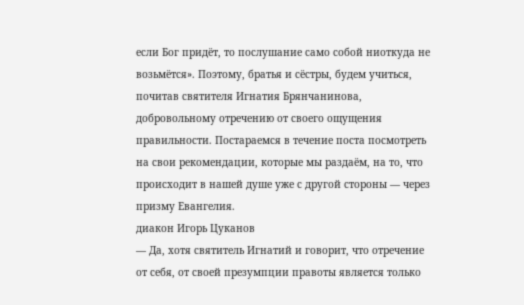если Бог придёт, то послушание само собой ниоткуда не возьмётся». Поэтому, братья и сёстры, будем учиться, почитав святителя Игнатия Брянчанинова, добровольному отречению от своего ощущения правильности. Постараемся в течение поста посмотреть на свои рекомендации, которые мы раздаём, на то, что происходит в нашей душе уже с другой стороны — через призму Евангелия.
диакон Игорь Цуканов
— Да, хотя святитель Игнатий и говорит, что отречение от себя, от своей презумпции правоты является только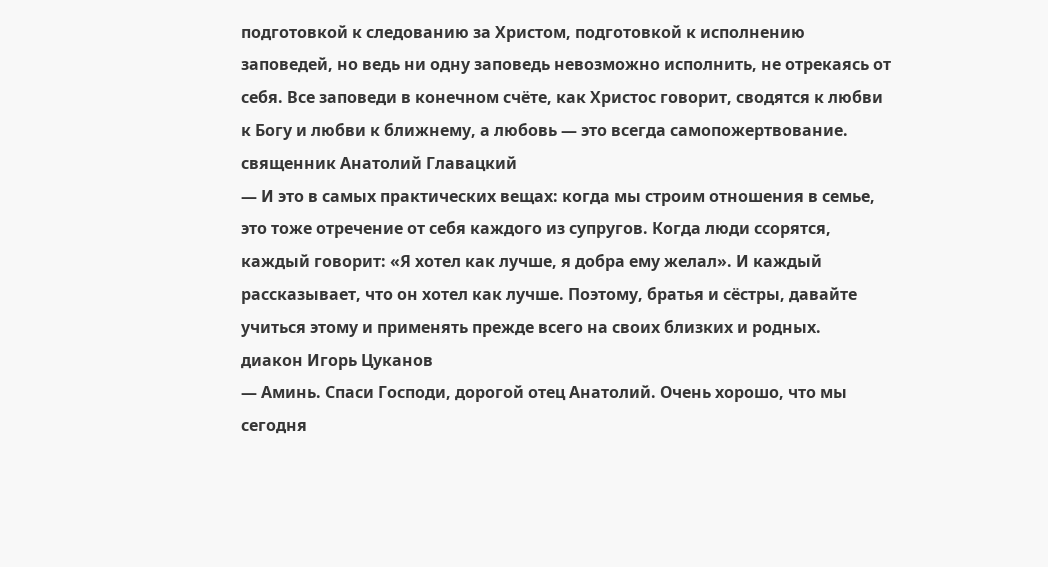подготовкой к следованию за Христом, подготовкой к исполнению заповедей, но ведь ни одну заповедь невозможно исполнить, не отрекаясь от себя. Все заповеди в конечном счёте, как Христос говорит, сводятся к любви к Богу и любви к ближнему, а любовь — это всегда самопожертвование.
священник Анатолий Главацкий
— И это в самых практических вещах: когда мы строим отношения в семье, это тоже отречение от себя каждого из супругов. Когда люди ссорятся, каждый говорит: «Я хотел как лучше, я добра ему желал». И каждый рассказывает, что он хотел как лучше. Поэтому, братья и сёстры, давайте учиться этому и применять прежде всего на своих близких и родных.
диакон Игорь Цуканов
— Аминь. Спаси Господи, дорогой отец Анатолий. Очень хорошо, что мы сегодня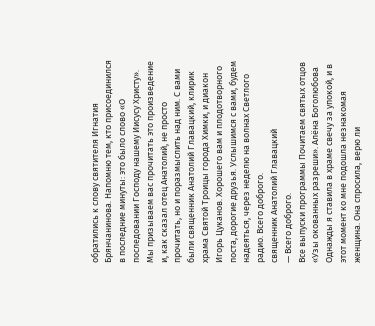обратились к слову святителя Игнатия Брянчанинова. Напомню тем, кто присоединился в последние минуты: это было слово «О последовании Господу нашему Иисусу Христу». Мы призываем вас прочитать это произведение и, как сказал отец Анатолий, не просто прочитать, но и поразмыслить над ним. С вами были священник Анатолий Главацкий, клирик храма Святой Троицы города Химки, и диакон Игорь Цуканов. Хорошего вам и плодотворного поста, дорогие друзья. Услышимся с вами, будем надеяться, через неделю на волнах Светлого радио. Всего доброго.
священник Анатолий Главацкий
— Всего доброго.
Все выпуски программы Почитаем святых отцов
«Узы окованных разреши». Алёна Боголюбова
Однажды я ставила в храме свечу за упокой, и в этот момент ко мне подошла незнакомая женщина. Она спросила, верю ли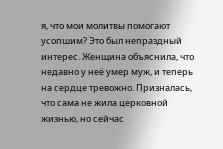я, что мои молитвы помогают усопшим? Это был непраздный интерес. Женщина объяснила, что недавно у неё умер муж, и теперь на сердце тревожно. Призналась, что сама не жила церковной жизнью, но сейчас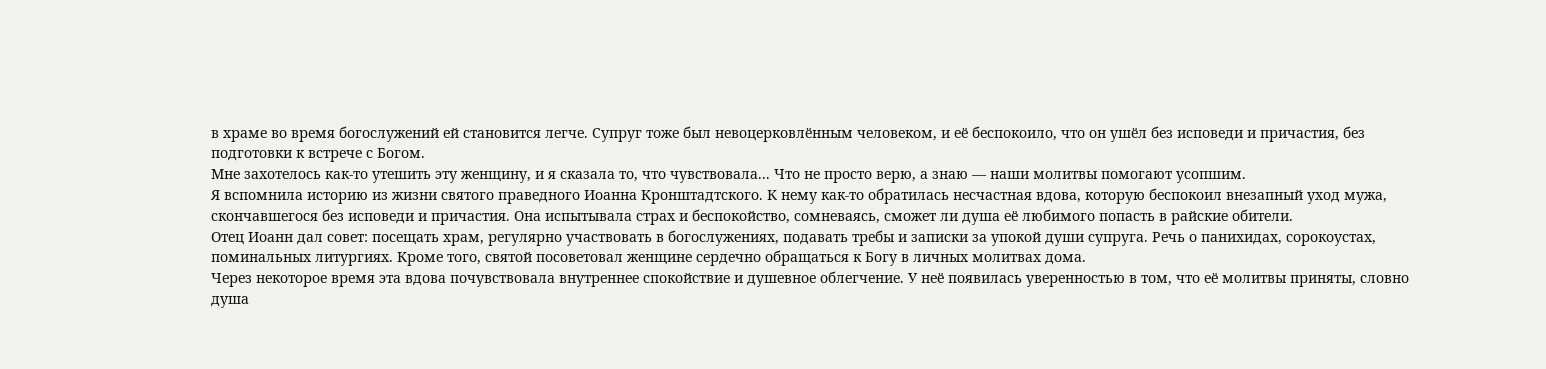в храме во время богослужений ей становится легче. Супруг тоже был невоцерковлённым человеком, и её беспокоило, что он ушёл без исповеди и причастия, без подготовки к встрече с Богом.
Мне захотелось как-то утешить эту женщину, и я сказала то, что чувствовала... Что не просто верю, а знаю — наши молитвы помогают усопшим.
Я вспомнила историю из жизни святого праведного Иоанна Кронштадтского. К нему как-то обратилась несчастная вдова, которую беспокоил внезапный уход мужа, скончавшегося без исповеди и причастия. Она испытывала страх и беспокойство, сомневаясь, сможет ли душа её любимого попасть в райские обители.
Отец Иоанн дал совет: посещать храм, регулярно участвовать в богослужениях, подавать требы и записки за упокой души супруга. Речь о панихидах, сорокоустах, поминальных литургиях. Кроме того, святой посоветовал женщине сердечно обращаться к Богу в личных молитвах дома.
Через некоторое время эта вдова почувствовала внутреннее спокойствие и душевное облегчение. У неё появилась уверенностью в том, что её молитвы приняты, словно душа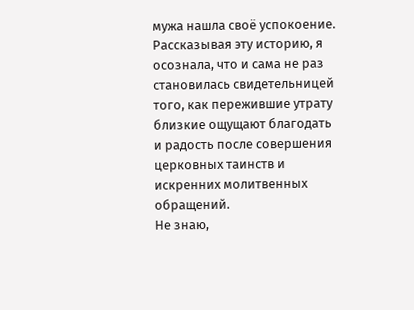мужа нашла своё успокоение.
Рассказывая эту историю, я осознала, что и сама не раз становилась свидетельницей того, как пережившие утрату близкие ощущают благодать и радость после совершения церковных таинств и искренних молитвенных обращений.
Не знаю,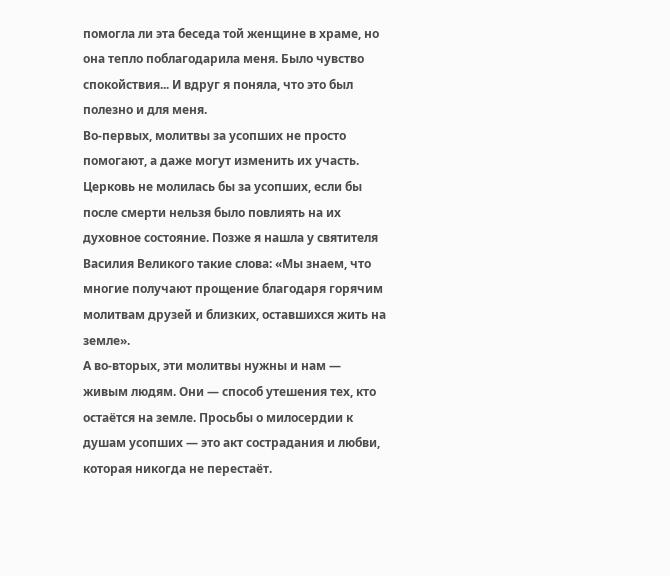помогла ли эта беседа той женщине в храме, но она тепло поблагодарила меня. Было чувство спокойствия... И вдруг я поняла, что это был полезно и для меня.
Во-первых, молитвы за усопших не просто помогают, а даже могут изменить их участь. Церковь не молилась бы за усопших, если бы после смерти нельзя было повлиять на их духовное состояние. Позже я нашла у святителя Василия Великого такие слова: «Мы знаем, что многие получают прощение благодаря горячим молитвам друзей и близких, оставшихся жить на земле».
А во-вторых, эти молитвы нужны и нам — живым людям. Они — способ утешения тех, кто остаётся на земле. Просьбы о милосердии к душам усопших — это акт сострадания и любви, которая никогда не перестаёт.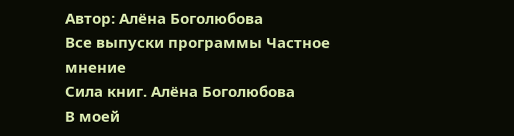Автор: Алёна Боголюбова
Все выпуски программы Частное мнение
Сила книг. Алёна Боголюбова
В моей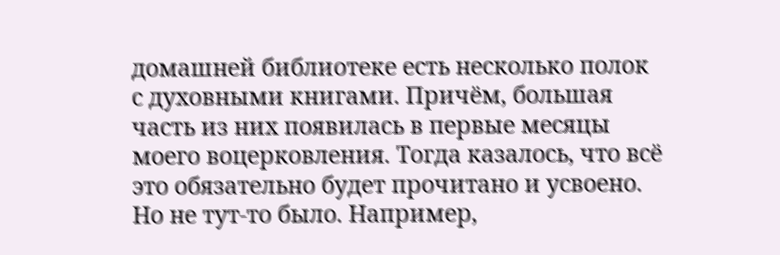домашней библиотеке есть несколько полок с духовными книгами. Причём, большая часть из них появилась в первые месяцы моего воцерковления. Тогда казалось, что всё это обязательно будет прочитано и усвоено. Но не тут-то было. Например,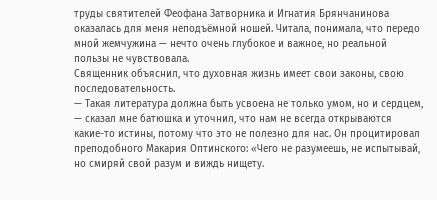труды святителей Феофана Затворника и Игнатия Брянчанинова оказалась для меня неподъёмной ношей. Читала, понимала, что передо мной жемчужина — нечто очень глубокое и важное, но реальной пользы не чувствовала.
Священник объяснил, что духовная жизнь имеет свои законы, свою последовательность.
— Такая литература должна быть усвоена не только умом, но и сердцем, — сказал мне батюшка и уточнил, что нам не всегда открываются какие-то истины, потому что это не полезно для нас. Он процитировал преподобного Макария Оптинского: «Чего не разумеешь, не испытывай, но смиряй свой разум и виждь нищету.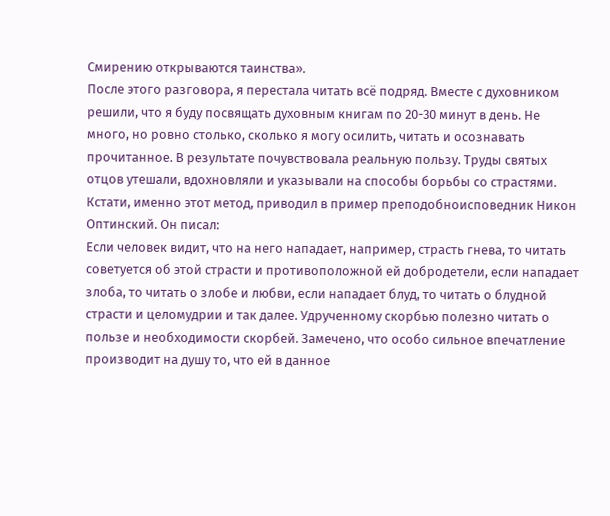Смирению открываются таинства».
После этого разговора, я перестала читать всё подряд. Вместе с духовником решили, что я буду посвящать духовным книгам по 20-30 минут в день. Не много, но ровно столько, сколько я могу осилить, читать и осознавать прочитанное. В результате почувствовала реальную пользу. Труды святых отцов утешали, вдохновляли и указывали на способы борьбы со страстями. Кстати, именно этот метод, приводил в пример преподобноисповедник Никон Оптинский. Он писал:
Если человек видит, что на него нападает, например, страсть гнева, то читать советуется об этой страсти и противоположной ей добродетели, если нападает злоба, то читать о злобе и любви, если нападает блуд, то читать о блудной страсти и целомудрии и так далее. Удрученному скорбью полезно читать о пользе и необходимости скорбей. Замечено, что особо сильное впечатление производит на душу то, что ей в данное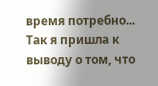время потребно...
Так я пришла к выводу о том, что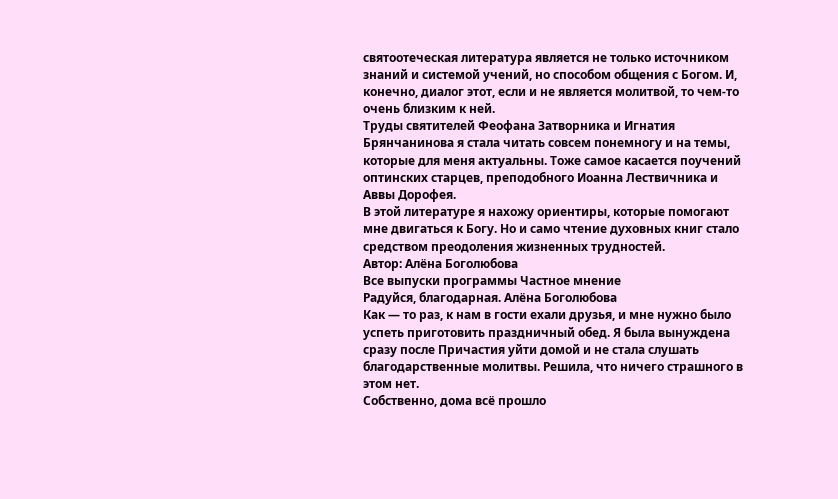святоотеческая литература является не только источником знаний и системой учений, но способом общения с Богом. И, конечно, диалог этот, если и не является молитвой, то чем-то очень близким к ней.
Труды святителей Феофана Затворника и Игнатия Брянчанинова я стала читать совсем понемногу и на темы, которые для меня актуальны. Тоже самое касается поучений оптинских старцев, преподобного Иоанна Лествичника и Аввы Дорофея.
В этой литературе я нахожу ориентиры, которые помогают мне двигаться к Богу. Но и само чтение духовных книг стало средством преодоления жизненных трудностей.
Автор: Алёна Боголюбова
Все выпуски программы Частное мнение
Радуйся, благодарная. Алёна Боголюбова
Как — то раз, к нам в гости ехали друзья, и мне нужно было успеть приготовить праздничный обед. Я была вынуждена сразу после Причастия уйти домой и не стала слушать благодарственные молитвы. Решила, что ничего страшного в этом нет.
Собственно, дома всё прошло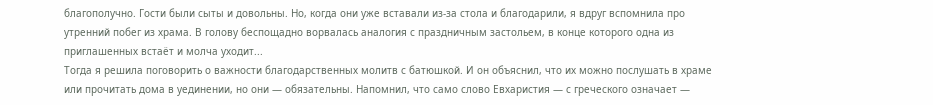благополучно. Гости были сыты и довольны. Но, когда они уже вставали из-за стола и благодарили, я вдруг вспомнила про утренний побег из храма. В голову беспощадно ворвалась аналогия с праздничным застольем, в конце которого одна из приглашенных встаёт и молча уходит...
Тогда я решила поговорить о важности благодарственных молитв с батюшкой. И он объяснил, что их можно послушать в храме или прочитать дома в уединении, но они — обязательны. Напомнил, что само слово Евхаристия — с греческого означает —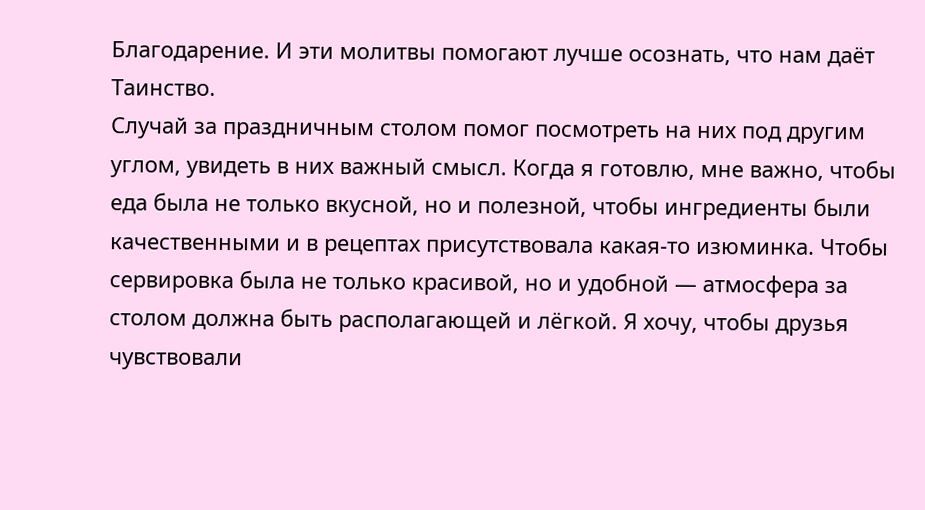Благодарение. И эти молитвы помогают лучше осознать, что нам даёт Таинство.
Случай за праздничным столом помог посмотреть на них под другим углом, увидеть в них важный смысл. Когда я готовлю, мне важно, чтобы еда была не только вкусной, но и полезной, чтобы ингредиенты были качественными и в рецептах присутствовала какая-то изюминка. Чтобы сервировка была не только красивой, но и удобной — атмосфера за столом должна быть располагающей и лёгкой. Я хочу, чтобы друзья чувствовали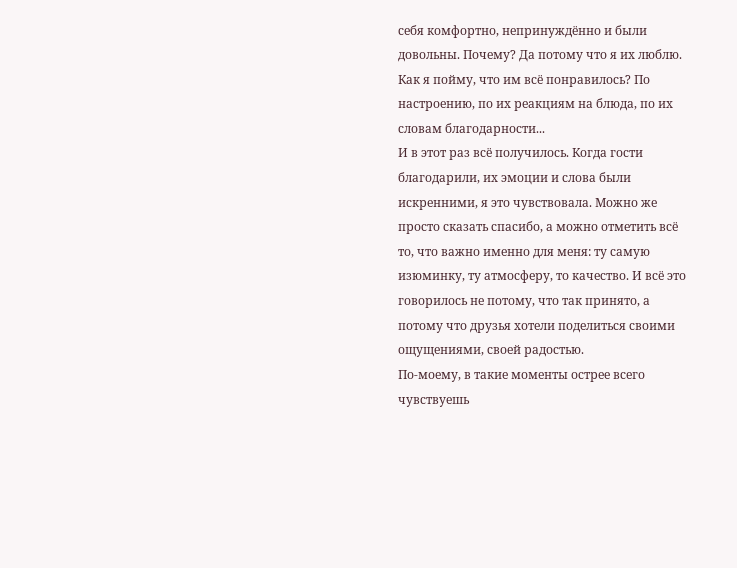себя комфортно, непринуждённо и были довольны. Почему? Да потому что я их люблю.
Как я пойму, что им всё понравилось? По настроению, по их реакциям на блюда, по их словам благодарности...
И в этот раз всё получилось. Когда гости благодарили, их эмоции и слова были искренними, я это чувствовала. Можно же просто сказать спасибо, а можно отметить всё то, что важно именно для меня: ту самую изюминку, ту атмосферу, то качество. И всё это говорилось не потому, что так принято, а потому что друзья хотели поделиться своими ощущениями, своей радостью.
По-моему, в такие моменты острее всего чувствуешь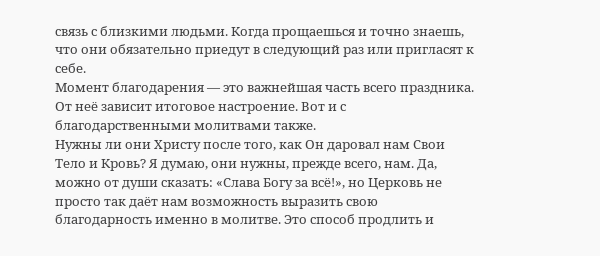связь с близкими людьми. Когда прощаешься и точно знаешь, что они обязательно приедут в следующий раз или пригласят к себе.
Момент благодарения — это важнейшая часть всего праздника. От неё зависит итоговое настроение. Вот и с благодарственными молитвами также.
Нужны ли они Христу после того, как Он даровал нам Свои Тело и Кровь? Я думаю, они нужны, прежде всего, нам. Да, можно от души сказать: «Слава Богу за всё!», но Церковь не просто так даёт нам возможность выразить свою благодарность именно в молитве. Это способ продлить и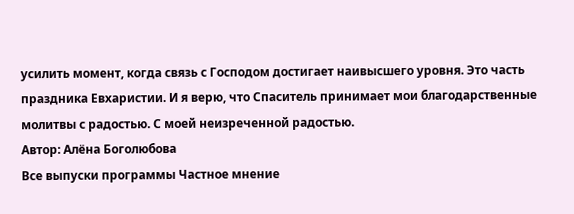усилить момент, когда связь с Господом достигает наивысшего уровня. Это часть праздника Евхаристии. И я верю, что Спаситель принимает мои благодарственные молитвы с радостью. С моей неизреченной радостью.
Автор: Алёна Боголюбова
Все выпуски программы Частное мнение